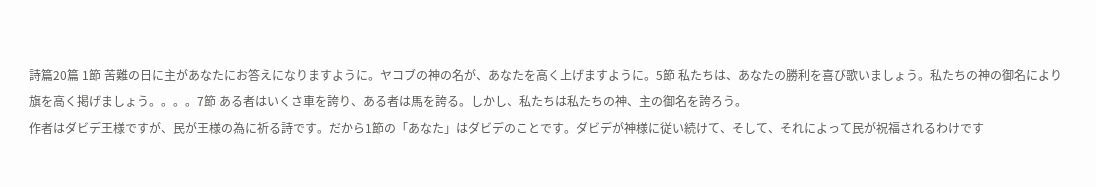詩篇20篇 1節 苦難の日に主があなたにお答えになりますように。ヤコブの神の名が、あなたを高く上げますように。5節 私たちは、あなたの勝利を喜び歌いましょう。私たちの神の御名により旗を高く掲げましょう。。。。7節 ある者はいくさ車を誇り、ある者は馬を誇る。しかし、私たちは私たちの神、主の御名を誇ろう。
作者はダビデ王様ですが、民が王様の為に祈る詩です。だから1節の「あなた」はダビデのことです。ダビデが神様に従い続けて、そして、それによって民が祝福されるわけです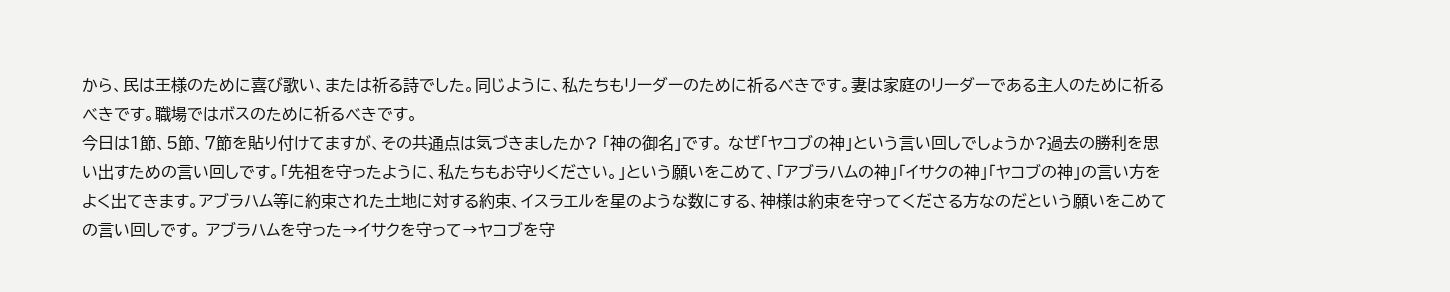から、民は王様のために喜び歌い、または祈る詩でした。同じように、私たちもリーダーのために祈るべきです。妻は家庭のリーダーである主人のために祈るべきです。職場ではボスのために祈るべきです。
今日は1節、5節、7節を貼り付けてますが、その共通点は気づきましたか? 「神の御名」です。 なぜ「ヤコブの神」という言い回しでしょうか?過去の勝利を思い出すための言い回しです。「先祖を守ったように、私たちもお守りください。」という願いをこめて、「アブラハムの神」「イサクの神」「ヤコブの神」の言い方をよく出てきます。アブラハム等に約束された土地に対する約束、イスラエルを星のような数にする、神様は約束を守ってくださる方なのだという願いをこめての言い回しです。 アブラハムを守った→イサクを守って→ヤコブを守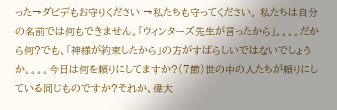った→ダビデもお守りください →私たちも守ってください。 私たちは自分の名前では何もできません。「ウィンターズ先生が言ったから」。。。。だから何?でも、「神様が約束したから」の方がすばらしいではないでしょうか。。。。今日は何を頼りにしてますか?(7節)世の中の人たちが頼りにしている同じものですか?それか、偉大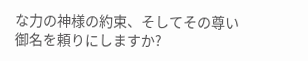な力の神様の約束、そしてその尊い御名を頼りにしますか?